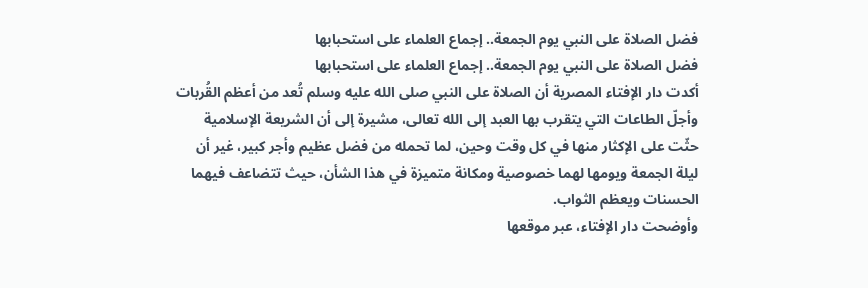فضل الصلاة على النبي يوم الجمعة.. إجماع العلماء على استحبابها
فضل الصلاة على النبي يوم الجمعة.. إجماع العلماء على استحبابها
أكدت دار الإفتاء المصرية أن الصلاة على النبي صلى الله عليه وسلم تُعد من أعظم القُربات وأجلّ الطاعات التي يتقرب بها العبد إلى الله تعالى، مشيرة إلى أن الشريعة الإسلامية حثّت على الإكثار منها في كل وقت وحين، لما تحمله من فضل عظيم وأجر كبير، غير أن ليلة الجمعة ويومها لهما خصوصية ومكانة متميزة في هذا الشأن، حيث تتضاعف فيهما الحسنات ويعظم الثواب.
وأوضحت دار الإفتاء، عبر موقعها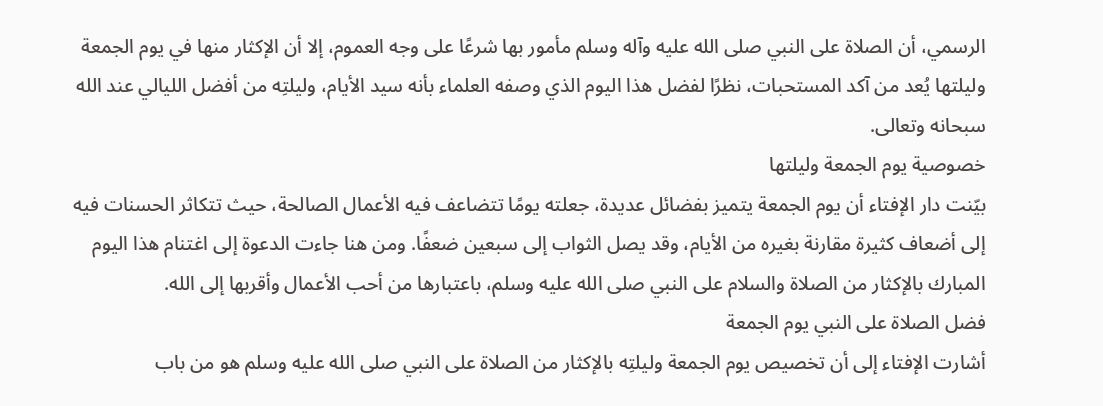الرسمي، أن الصلاة على النبي صلى الله عليه وآله وسلم مأمور بها شرعًا على وجه العموم، إلا أن الإكثار منها في يوم الجمعة وليلتها يُعد من آكد المستحبات، نظرًا لفضل هذا اليوم الذي وصفه العلماء بأنه سيد الأيام، وليلتِه من أفضل الليالي عند الله سبحانه وتعالى.
خصوصية يوم الجمعة وليلتها
بيّنت دار الإفتاء أن يوم الجمعة يتميز بفضائل عديدة، جعلته يومًا تتضاعف فيه الأعمال الصالحة، حيث تتكاثر الحسنات فيه إلى أضعاف كثيرة مقارنة بغيره من الأيام، وقد يصل الثواب إلى سبعين ضعفًا. ومن هنا جاءت الدعوة إلى اغتنام هذا اليوم المبارك بالإكثار من الصلاة والسلام على النبي صلى الله عليه وسلم، باعتبارها من أحب الأعمال وأقربها إلى الله.
فضل الصلاة على النبي يوم الجمعة
أشارت الإفتاء إلى أن تخصيص يوم الجمعة وليلتِه بالإكثار من الصلاة على النبي صلى الله عليه وسلم هو من باب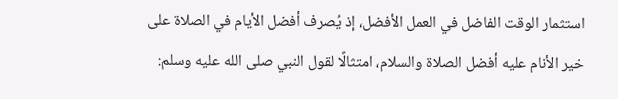استثمار الوقت الفاضل في العمل الأفضل، إذ يُصرف أفضل الأيام في الصلاة على خير الأنام عليه أفضل الصلاة والسلام، امتثالًا لقول النبي صلى الله عليه وسلم: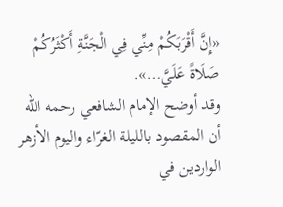«إِنَّ أَقْرَبَكُمْ مِنِّي فِي الْجَنَّةِ أَكْثَرُكُمْ صَلَاةً عَلَيَّ…».
وقد أوضح الإمام الشافعي رحمه الله أن المقصود بالليلة الغرّاء واليوم الأزهر الواردين في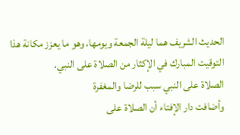الحديث الشريف هما ليلة الجمعة ويومها، وهو ما يعزز مكانة هذا التوقيت المبارك في الإكثار من الصلاة على النبي.
الصلاة على النبي سبب للرضا والمغفرة
وأضافت دار الإفتاء أن الصلاة على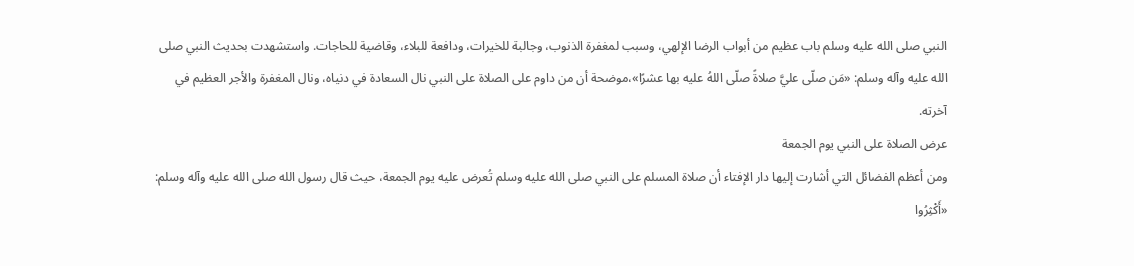النبي صلى الله عليه وسلم باب عظيم من أبواب الرضا الإلهي، وسبب لمغفرة الذنوب، وجالبة للخيرات، ودافعة للبلاء، وقاضية للحاجات. واستشهدت بحديث النبي صلى الله عليه وآله وسلم: «مَن صلّى عليَّ صلاةً صلّى اللهُ عليه بها عشرًا»،موضحة أن من داوم على الصلاة على النبي نال السعادة في دنياه، ونال المغفرة والأجر العظيم في آخرته.
عرض الصلاة على النبي يوم الجمعة
ومن أعظم الفضائل التي أشارت إليها دار الإفتاء أن صلاة المسلم على النبي صلى الله عليه وسلم تُعرض عليه يوم الجمعة، حيث قال رسول الله صلى الله عليه وآله وسلم: «أَكْثِرُوا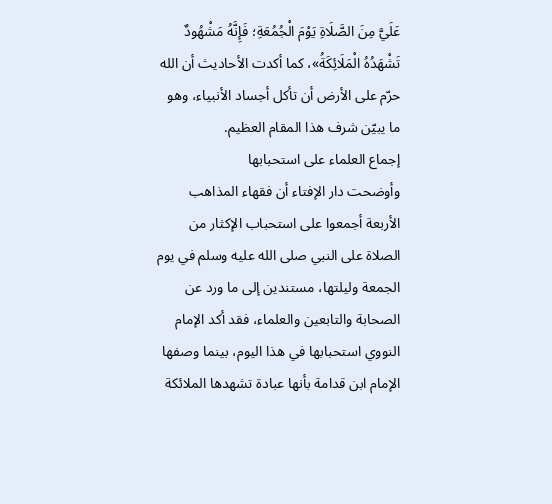عَلَيَّ مِنَ الصَّلَاةِ يَوْمَ الْجُمُعَةِ؛ فَإِنَّهُ مَشْهُودٌ تَشْهَدُهُ الْمَلَائِكَةُ»، كما أكدت الأحاديث أن الله حرّم على الأرض أن تأكل أجساد الأنبياء، وهو ما يبيّن شرف هذا المقام العظيم.
إجماع العلماء على استحبابها
وأوضحت دار الإفتاء أن فقهاء المذاهب الأربعة أجمعوا على استحباب الإكثار من الصلاة على النبي صلى الله عليه وسلم في يوم الجمعة وليلتها، مستندين إلى ما ورد عن الصحابة والتابعين والعلماء، فقد أكد الإمام النووي استحبابها في هذا اليوم، بينما وصفها الإمام ابن قدامة بأنها عبادة تشهدها الملائكة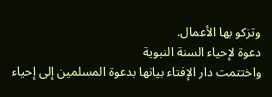وتزكو بها الأعمال.
دعوة لإحياء السنة النبوية
واختتمت دار الإفتاء بيانها بدعوة المسلمين إلى إحياء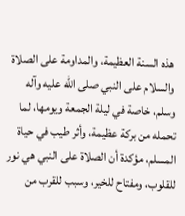هذه السنة العظيمة، والمداومة على الصلاة والسلام على النبي صلى الله عليه وآله وسلم، خاصة في ليلة الجمعة ويومها، لما تحمله من بركة عظيمة، وأثر طيب في حياة المسلم، مؤكدة أن الصلاة على النبي هي نور للقلوب، ومفتاح للخير، وسبب للقرب من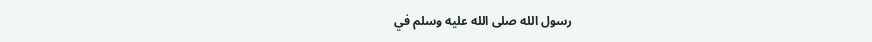رسول الله صلى الله عليه وسلم في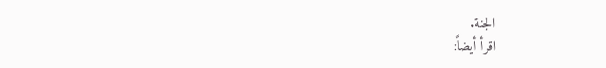الجنة.
اقرأ أيضاً: